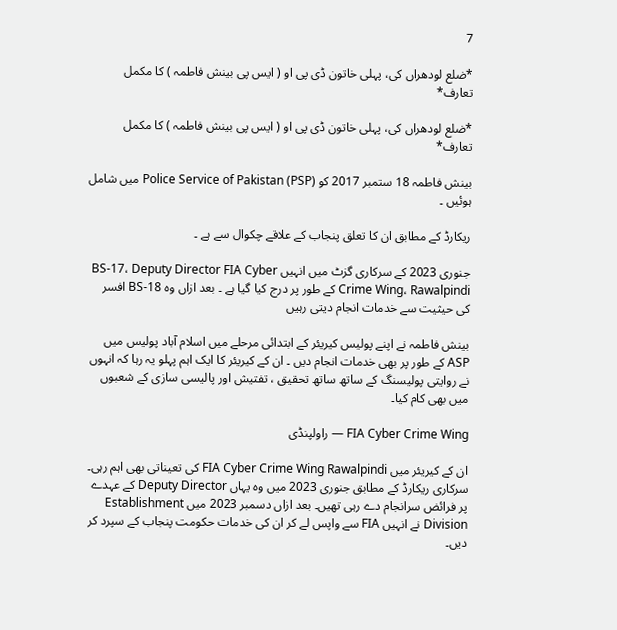7

*ضلع لودھراں کی، پہلی خاتون ڈی پی او ( ایس پی بینش فاطمہ ) کا مکمل تعارف*

*ضلع لودھراں کی، پہلی خاتون ڈی پی او ( ایس پی بینش فاطمہ ) کا مکمل تعارف*

بینش فاطمہ 18 ستمبر 2017 کو Police Service of Pakistan (PSP) میں شامل ہوئیں ۔

ریکارڈ کے مطابق ان کا تعلق پنجاب کے علاقے چکوال سے ہے ۔

جنوری 2023 کے سرکاری گزٹ میں انہیں BS-17، Deputy Director FIA Cyber Crime Wing، Rawalpindi کے طور پر درج کیا گیا ہے ۔ بعد ازاں وہ BS-18 افسر کی حیثیت سے خدمات انجام دیتی رہیں

بینش فاطمہ نے اپنے پولیس کیریئر کے ابتدائی مرحلے میں اسلام آباد پولیس میں ASP کے طور پر بھی خدمات انجام دیں ۔ ان کے کیریئر کا ایک اہم پہلو یہ رہا کہ انہوں نے روایتی پولیسنگ کے ساتھ ساتھ تحقیق ، تفتیش اور پالیسی سازی کے شعبوں میں بھی کام کیا۔

FIA Cyber Crime Wing — راولپنڈی

ان کے کیریئر میں FIA Cyber Crime Wing Rawalpindi کی تعیناتی بھی اہم رہی۔ سرکاری ریکارڈ کے مطابق جنوری 2023 میں وہ یہاں Deputy Director کے عہدے پر فرائض سرانجام دے رہی تھیں۔ بعد ازاں دسمبر 2023 میں Establishment Division نے انہیں FIA سے واپس لے کر ان کی خدمات حکومت پنجاب کے سپرد کر دیں۔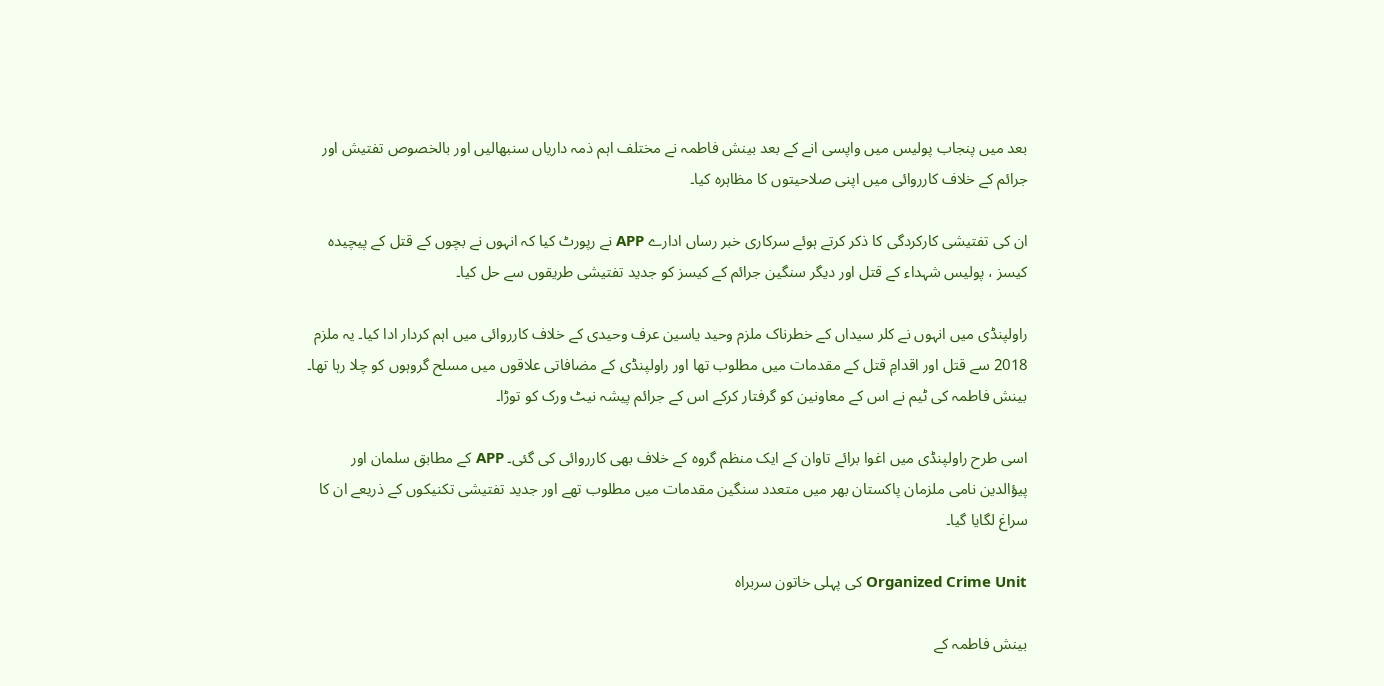بعد میں پنجاب پولیس میں واپسی انے کے بعد بینش فاطمہ نے مختلف اہم ذمہ داریاں سنبھالیں اور بالخصوص تفتیش اور جرائم کے خلاف کارروائی میں اپنی صلاحیتوں کا مظاہرہ کیا۔

ان کی تفتیشی کارکردگی کا ذکر کرتے ہوئے سرکاری خبر رساں ادارے APP نے رپورٹ کیا کہ انہوں نے بچوں کے قتل کے پیچیدہ کیسز ، پولیس شہداء کے قتل اور دیگر سنگین جرائم کے کیسز کو جدید تفتیشی طریقوں سے حل کیا۔

راولپنڈی میں انہوں نے کلر سیداں کے خطرناک ملزم وحید یاسین عرف وحیدی کے خلاف کارروائی میں اہم کردار ادا کیا۔ یہ ملزم 2018 سے قتل اور اقدامِ قتل کے مقدمات میں مطلوب تھا اور راولپنڈی کے مضافاتی علاقوں میں مسلح گروہوں کو چلا رہا تھا۔ بینش فاطمہ کی ٹیم نے اس کے معاونین کو گرفتار کرکے اس کے جرائم پیشہ نیٹ ورک کو توڑا۔

اسی طرح راولپنڈی میں اغوا برائے تاوان کے ایک منظم گروہ کے خلاف بھی کارروائی کی گئی۔ APP کے مطابق سلمان اور پیؤالدین نامی ملزمان پاکستان بھر میں متعدد سنگین مقدمات میں مطلوب تھے اور جدید تفتیشی تکنیکوں کے ذریعے ان کا سراغ لگایا گیا۔

Organized Crime Unit کی پہلی خاتون سربراہ

بینش فاطمہ کے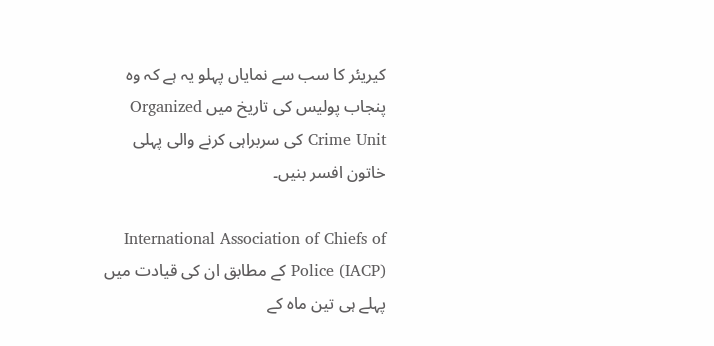کیریئر کا سب سے نمایاں پہلو یہ ہے کہ وہ پنجاب پولیس کی تاریخ میں Organized Crime Unit کی سربراہی کرنے والی پہلی خاتون افسر بنیں۔

International Association of Chiefs of Police (IACP) کے مطابق ان کی قیادت میں پہلے ہی تین ماہ کے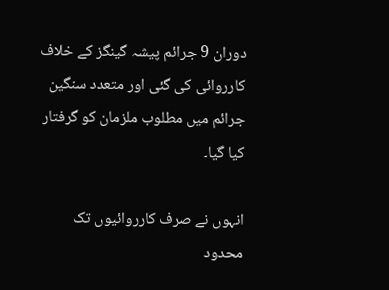دوران 9 جرائم پیشہ گینگز کے خلاف کارروائی کی گئی اور متعدد سنگین جرائم میں مطلوب ملزمان کو گرفتار کیا گیا۔

انہوں نے صرف کارروائیوں تک محدود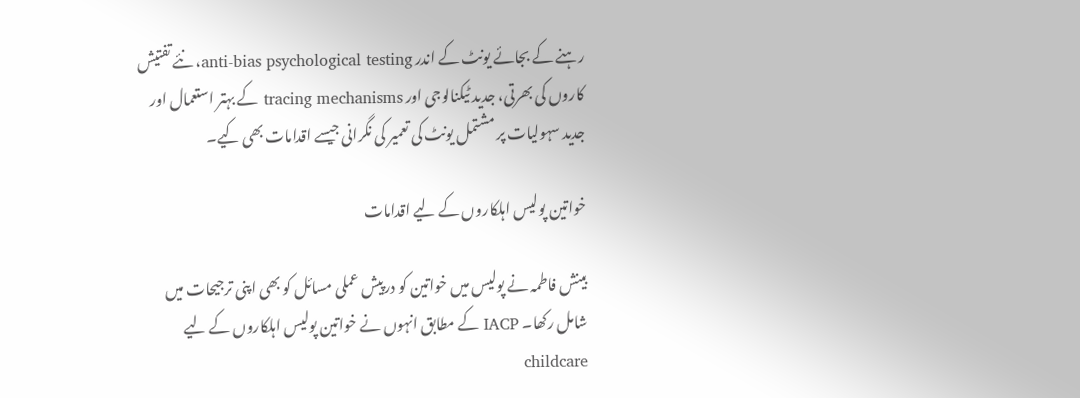رہنے کے بجائے یونٹ کے اندر anti-bias psychological testing، نئے تفتیش کاروں کی بھرتی، جدید ٹیکنالوجی اور tracing mechanisms کے بہتر استعمال اور جدید سہولیات پر مشتمل یونٹ کی تعمیر کی نگرانی جیسے اقدامات بھی کیے۔

خواتین پولیس اہلکاروں کے لیے اقدامات

بینش فاطمہ نے پولیس میں خواتین کو درپیش عملی مسائل کو بھی اپنی ترجیحات میں شامل رکھا۔ IACP کے مطابق انہوں نے خواتین پولیس اہلکاروں کے لیے childcare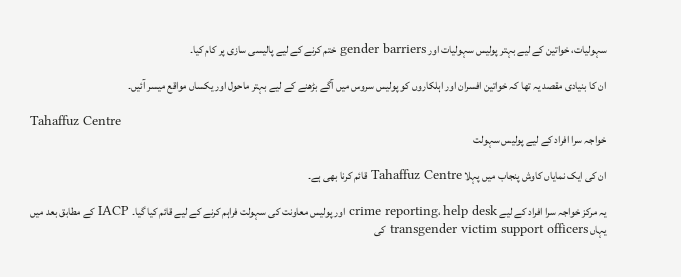سہولیات، خواتین کے لیے بہتر پولیس سہولیات اور gender barriers ختم کرنے کے لیے پالیسی سازی پر کام کیا۔

ان کا بنیادی مقصد یہ تھا کہ خواتین افسران اور اہلکاروں کو پولیس سروس میں آگے بڑھنے کے لیے بہتر ماحول اور یکساں مواقع میسر آئیں۔

Tahaffuz Centre
خواجہ سرا افراد کے لیے پولیس سہولت

ان کی ایک نمایاں کاوش پنجاب میں پہلا Tahaffuz Centre قائم کرنا بھی ہے۔

یہ مرکز خواجہ سرا افراد کے لیے crime reporting، help desk اور پولیس معاونت کی سہولت فراہم کرنے کے لیے قائم کیا گیا۔ IACP کے مطابق بعد میں یہاں transgender victim support officers کی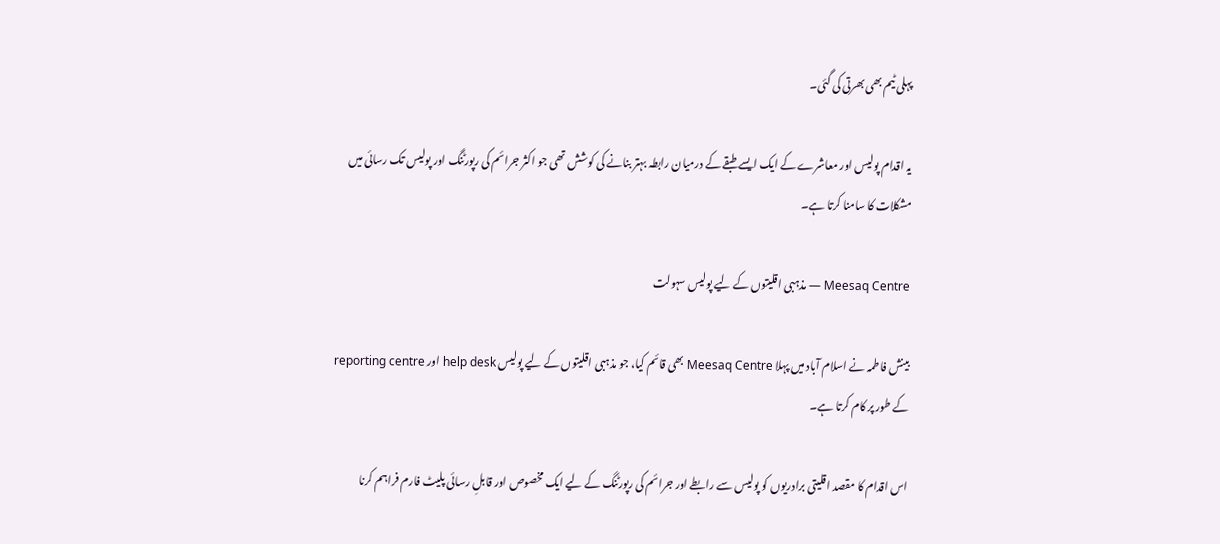پہلی ٹیم بھی بھرتی کی گئی۔

یہ اقدام پولیس اور معاشرے کے ایک ایسے طبقے کے درمیان رابطہ بہتر بنانے کی کوشش تھی جو اکثر جرائم کی رپورٹنگ اور پولیس تک رسائی میں مشکلات کا سامنا کرتا ہے۔

Meesaq Centre — مذہبی اقلیتوں کے لیے پولیس سہولت

بینش فاطمہ نے اسلام آباد میں پہلا Meesaq Centre بھی قائم کیا، جو مذہبی اقلیتوں کے لیے پولیس help desk اور reporting centre کے طور پر کام کرتا ہے۔

اس اقدام کا مقصد اقلیتی برادریوں کو پولیس سے رابطے اور جرائم کی رپورٹنگ کے لیے ایک مخصوص اور قابلِ رسائی پلیٹ فارم فراہم کرنا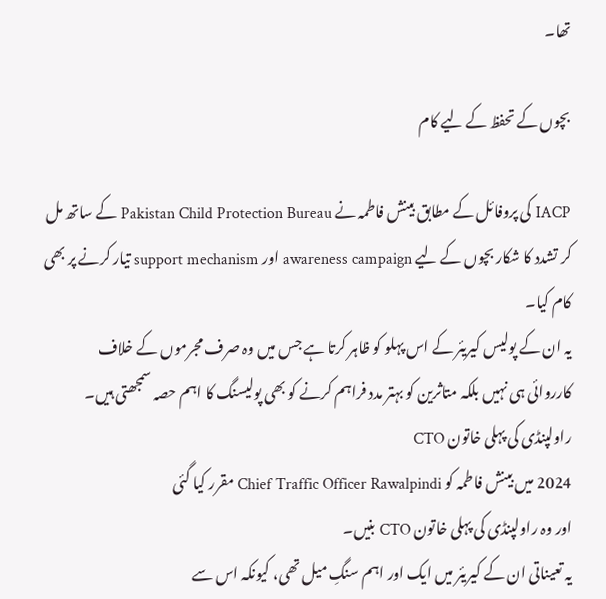تھا۔

بچوں کے تحفظ کے لیے کام

IACP کی پروفائل کے مطابق بینش فاطمہ نے Pakistan Child Protection Bureau کے ساتھ مل کر تشدد کا شکار بچوں کے لیے awareness campaign اور support mechanism تیار کرنے پر بھی کام کیا۔
یہ ان کے پولیس کیریئر کے اس پہلو کو ظاہر کرتا ہے جس میں وہ صرف مجرموں کے خلاف کارروائی ہی نہیں بلکہ متاثرین کو بہتر مدد فراہم کرنے کو بھی پولیسنگ کا اہم حصہ سمجھتی ہیں۔
راولپنڈی کی پہلی خاتون CTO
2024 میں بینش فاطمہ کو Chief Traffic Officer Rawalpindi مقرر کیا گئی
اور وہ راولپنڈی کی پہلی خاتون CTO بنیں۔
یہ تعیناتی ان کے کیریئر میں ایک اور اہم سنگِ میل تھی، کیونکہ اس سے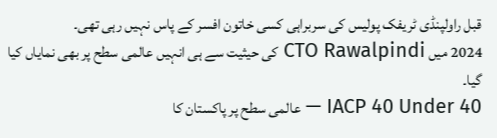قبل راولپنڈی ٹریفک پولیس کی سربراہی کسی خاتون افسر کے پاس نہیں رہی تھی۔
2024 میں CTO Rawalpindi کی حیثیت سے ہی انہیں عالمی سطح پر بھی نمایاں کیا گیا۔
IACP 40 Under 40 — عالمی سطح پر پاکستان کا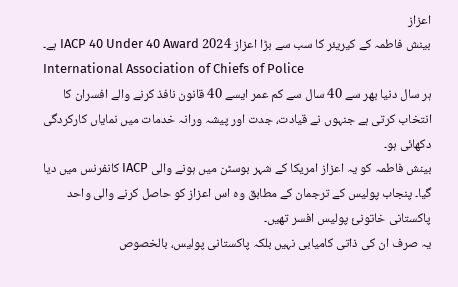اعزاز
بینش فاطمہ کے کیریئر کا سب سے بڑا اعزاز 2024 IACP 40 Under 40 Award ہے۔
International Association of Chiefs of Police
ہر سال دنیا بھر سے 40 سال سے کم عمر ایسے 40 قانون نافذ کرنے والے افسران کا انتخاب کرتی ہے جنہوں نے قیادت، جدت اور پیشہ ورانہ خدمات میں نمایاں کارکردگی دکھائی ہو۔
بینش فاطمہ کو یہ اعزاز امریکا کے شہر بوسٹن میں ہونے والی IACP کانفرنس میں دیا گیا۔ پنجاب پولیس کے ترجمان کے مطابق وہ اس اعزاز کو حاصل کرنے والی واحد پاکستانی خاتونئ پولیس افسر تھیں۔
یہ صرف ان کی ذاتی کامیابی نہیں بلکہ پاکستانی پولیس، بالخصوص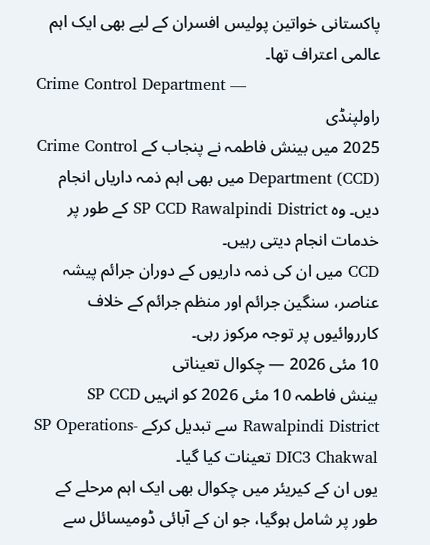پاکستانی خواتین پولیس افسران کے لیے بھی ایک اہم عالمی اعتراف تھا۔
Crime Control Department —
راولپنڈی
2025 میں بینش فاطمہ نے پنجاب کے Crime Control Department (CCD) میں بھی اہم ذمہ داریاں انجام دیں۔ وہ SP CCD Rawalpindi District کے طور پر خدمات انجام دیتی رہیں۔
CCD میں ان کی ذمہ داریوں کے دوران جرائم پیشہ عناصر، سنگین جرائم اور منظم جرائم کے خلاف کارروائیوں پر توجہ مرکوز رہی۔
10 مئی 2026 — چکوال تعیناتی
بینش فاطمہ 10 مئی 2026 کو انہیں SP CCD Rawalpindi District سے تبدیل کرکے SP Operations-DIC3 Chakwal تعینات کیا گیا۔
یوں ان کے کیریئر میں چکوال بھی ایک اہم مرحلے کے طور پر شامل ہوگیا، جو ان کے آبائی ڈومیسائل سے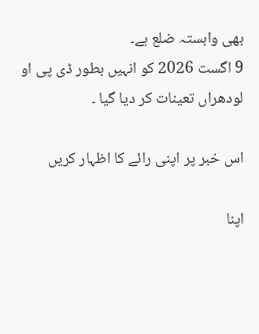بھی وابستہ ضلع ہے۔
9 اگست 2026 کو انہیں بطور ڈی پی او لودھراں تعینات کر دیا گیا ۔

اس خبر پر اپنی رائے کا اظہار کریں

اپنا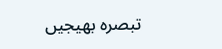تبصرہ بھیجیں